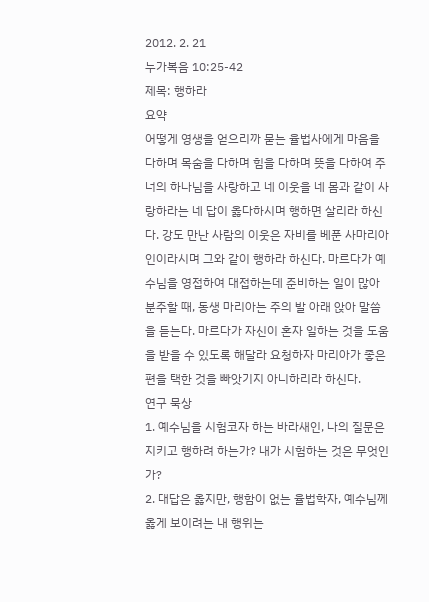2012. 2. 21
누가복음 10:25-42
제목: 행하라
요약
어떻게 영생을 얻으리까 묻는 율법사에게 마음을 다하며 목숨을 다하며 힘을 다하며 뜻을 다하여 주 너의 하나님을 사랑하고 네 이웃을 네 몸과 같이 사랑하라는 네 답이 옳다하시며 행하면 살리라 하신다. 강도 만난 사람의 이웃은 자비를 베푼 사마리아인이라시며 그와 같이 행하라 하신다. 마르다가 예수님을 영접하여 대접하는데 준비하는 일이 많아 분주할 때, 동생 마리아는 주의 발 아래 앉아 말씀을 듣는다. 마르다가 자신이 혼자 일하는 것을 도움을 받을 수 있도록 해달라 요청하자 마리아가 좋은 편을 택한 것을 빠앗기지 아니하리라 하신다.
연구 묵상
1. 예수님을 시험코자 하는 바라새인, 나의 질문은 지키고 행하려 하는가? 내가 시험하는 것은 무엇인가?
2. 대답은 옳지만, 행함이 없는 율법학자, 예수님께 옳게 보이려는 내 행위는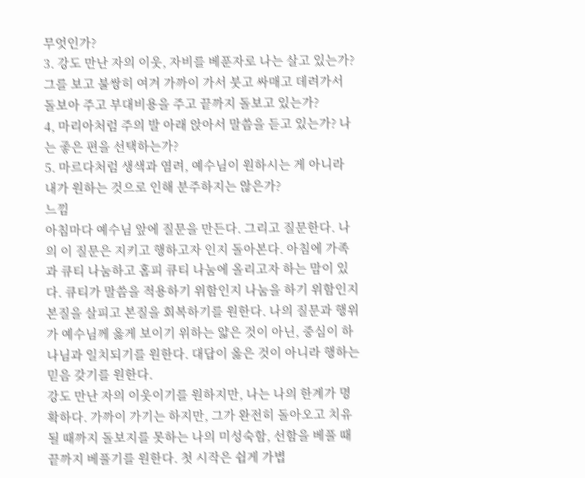무엇인가?
3. 강도 만난 자의 이웃, 자비를 베푼자로 나는 살고 있는가? 그를 보고 불쌍히 여겨 가까이 가서 붓고 싸매고 데려가서 돌보아 주고 부대비용을 주고 끝까지 돌보고 있는가?
4, 마리아처럼 주의 발 아래 앉아서 말씀을 듣고 있는가? 나는 좋은 편을 선택하는가?
5. 마르다처럼 생색과 염려, 예수님이 원하시는 게 아니라 내가 원하는 것으로 인해 분주하지는 않은가?
느낌
아침마다 예수님 앞에 질문을 만든다. 그리고 질문한다. 나의 이 질문은 지키고 행하고자 인지 돌아본다. 아침에 가족과 큐티 나눔하고 홈피 큐티 나눔에 올리고자 하는 맘이 있다. 큐티가 말씀을 적용하기 위함인지 나눔을 하기 위함인지 본질을 살피고 본질을 회복하기를 원한다. 나의 질문과 행위가 예수님께 옳게 보이기 위하는 얇은 것이 아닌, 중심이 하나님과 일치되기를 원한다. 대답이 옳은 것이 아니라 행하는 믿음 갖기를 원한다.
강도 만난 자의 이웃이기를 원하지만, 나는 나의 한계가 명확하다. 가까이 가기는 하지만, 그가 완전히 돌아오고 치유될 때까지 돌보지를 못하는 나의 미성숙함, 선함을 베풀 때 끝까지 베풀기를 원한다. 첫 시작은 쉽게 가볍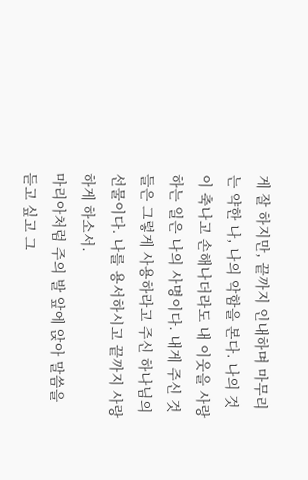게 잘 하지만, 끝까지 인내하며 마무리는 약한 나, 나의 악함을 본다. 나의 것이 축나고 손해나더라도 내 이웃을 사랑하는 일은 나의 사명이다. 내게 주신 것들은 그렇게 사용하라고 주신 하나님의 선물이다. 나를 용서하시고 끝까지 사랑하게 하소서.
마리아처럼 주의 발 앞에 앉아 말씀을 듣고 싶고 그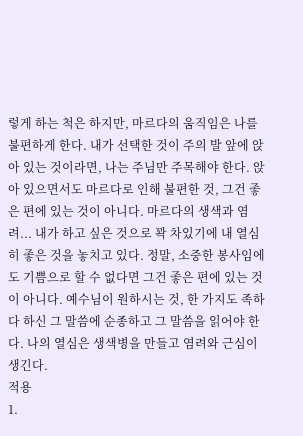렇게 하는 척은 하지만, 마르다의 움직임은 나를 불편하게 한다. 내가 선택한 것이 주의 발 앞에 앉아 있는 것이라면, 나는 주님만 주목해야 한다. 앉아 있으면서도 마르다로 인해 불편한 것, 그건 좋은 편에 있는 것이 아니다. 마르다의 생색과 염려... 내가 하고 싶은 것으로 꽉 차있기에 내 열심히 좋은 것을 놓치고 있다. 정말, 소중한 봉사임에도 기쁨으로 할 수 없다면 그건 좋은 편에 있는 것이 아니다. 예수님이 원하시는 것, 한 가지도 족하다 하신 그 말씀에 순종하고 그 말씀을 읽어야 한다. 나의 열심은 생색병을 만들고 염려와 근심이 생긴다.
적용
1.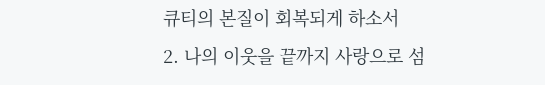큐티의 본질이 회복되게 하소서
2. 나의 이웃을 끝까지 사랑으로 섬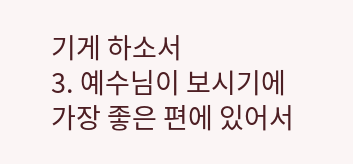기게 하소서
3. 예수님이 보시기에 가장 좋은 편에 있어서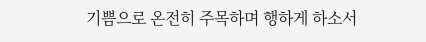기쁨으로 온전히 주목하며 행하게 하소서